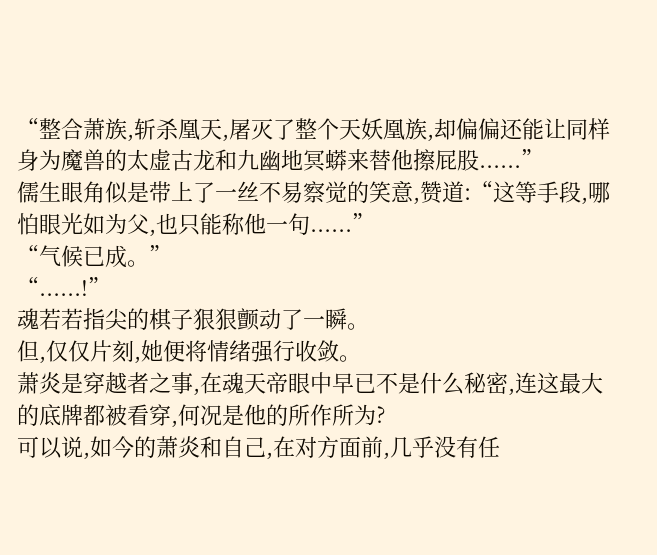“整合萧族,斩杀凰天,屠灭了整个天妖凰族,却偏偏还能让同样身为魔兽的太虚古龙和九幽地冥蟒来替他擦屁股......”
儒生眼角似是带上了一丝不易察觉的笑意,赞道:“这等手段,哪怕眼光如为父,也只能称他一句......”
“气候已成。”
“......!”
魂若若指尖的棋子狠狠颤动了一瞬。
但,仅仅片刻,她便将情绪强行收敛。
萧炎是穿越者之事,在魂天帝眼中早已不是什么秘密,连这最大的底牌都被看穿,何况是他的所作所为?
可以说,如今的萧炎和自己,在对方面前,几乎没有任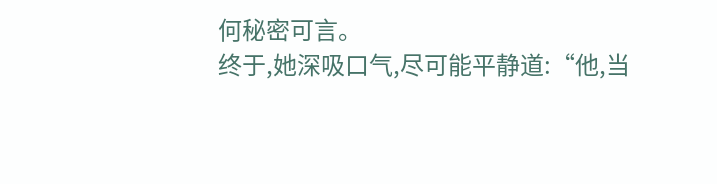何秘密可言。
终于,她深吸口气,尽可能平静道:“他,当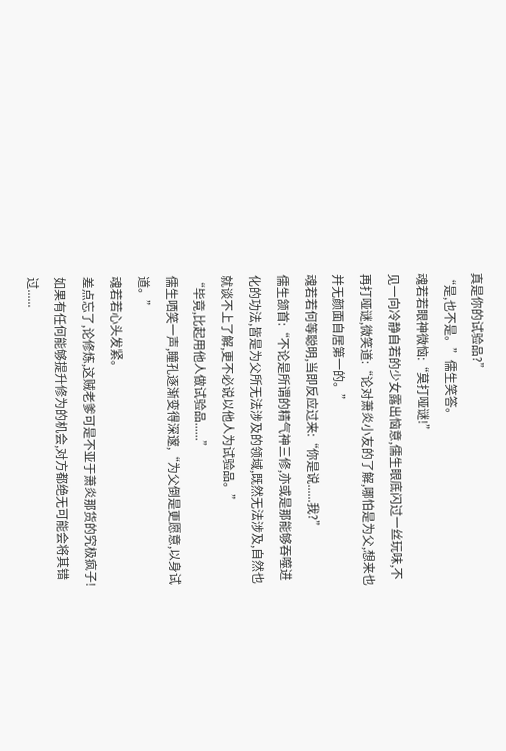真是你的试验品?”
“是,也不是。”儒生笑答。
魂若若眼神微恼:“莫打哑谜!”
见一向冷静自若的少女露出恼意,儒生眼底闪过一丝玩味,不再打哑谜,微笑道:“论对萧炎小友的了解,哪怕是为父,想来也并无颜面自居第一的。”
魂若若何等聪明,当即反应过来:“你是说......我?”
儒生颔首:“不论是所谓的精气神三修,亦或是那能够吞噬进化的功法,皆是为父所无法涉及的领域,既然无法涉及,自然也就谈不上了解,更不必说以他人为试验品。”
“毕竟,比起用他人做试验品......”
儒生哂笑一声,瞳孔逐渐变得深邃,“为父倒是更愿意,以身试道。”
魂若若心头发紧。
差点忘了,论修炼,这贼老爹可是不亚于萧炎那货的究极疯子!
如果有任何能够提升修为的机会,对方都绝无可能会将其错过......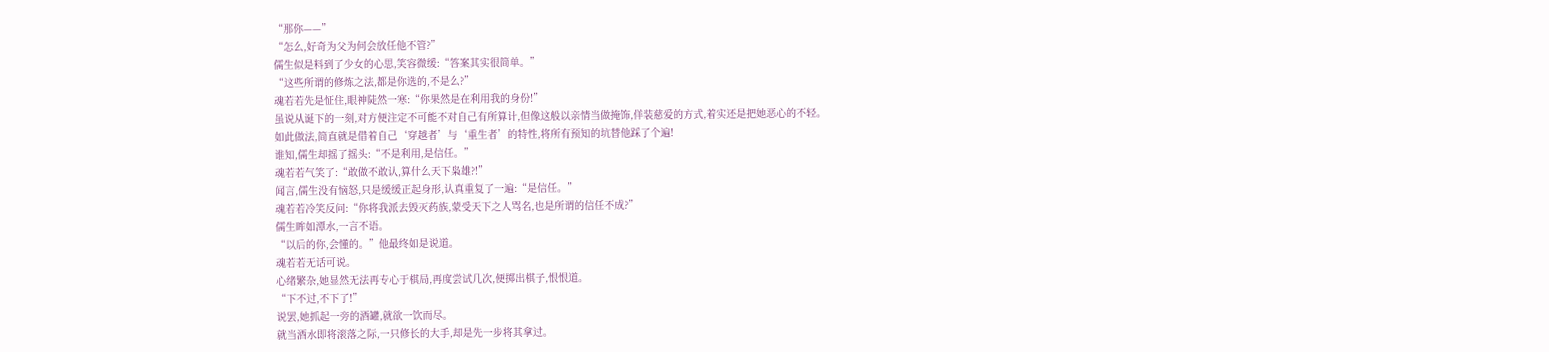“那你——”
“怎么,好奇为父为何会放任他不管?”
儒生似是料到了少女的心思,笑容微缓:“答案其实很简单。”
“这些所谓的修炼之法,都是你选的,不是么?”
魂若若先是怔住,眼神陡然一寒:“你果然是在利用我的身份!”
虽说从诞下的一刻,对方便注定不可能不对自己有所算计,但像这般以亲情当做掩饰,佯装慈爱的方式,着实还是把她恶心的不轻。
如此做法,简直就是借着自己‘穿越者’与‘重生者’的特性,将所有预知的坑替他踩了个遍!
谁知,儒生却摇了摇头:“不是利用,是信任。”
魂若若气笑了:“敢做不敢认,算什么天下枭雄?!”
闻言,儒生没有恼怒,只是缓缓正起身形,认真重复了一遍:“是信任。”
魂若若冷笑反问:“你将我派去毁灭药族,蒙受天下之人骂名,也是所谓的信任不成?”
儒生眸如潭水,一言不语。
“以后的你,会懂的。”他最终如是说道。
魂若若无话可说。
心绪繁杂,她显然无法再专心于棋局,再度尝试几次,便掷出棋子,恨恨道。
“下不过,不下了!”
说罢,她抓起一旁的酒罐,就欲一饮而尽。
就当酒水即将滚落之际,一只修长的大手,却是先一步将其拿过。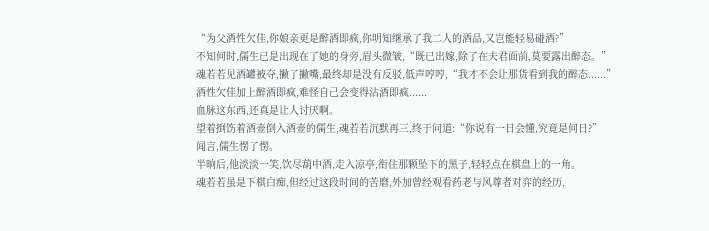“为父酒性欠佳,你娘亲更是醉酒即疯,你明知继承了我二人的酒品,又岂能轻易碰酒?”
不知何时,儒生已是出现在了她的身旁,眉头微皱,“既已出嫁,除了在夫君面前,莫要露出醉态。”
魂若若见酒罐被夺,撇了撇嘴,最终却是没有反驳,低声哼哼,“我才不会让那货看到我的醉态......”
酒性欠佳加上醉酒即疯,难怪自己会变得沾酒即疯......
血脉这东西,还真是让人讨厌啊。
望着捯饬着酒壶倒入酒壶的儒生,魂若若沉默再三,终于问道:“你说有一日会懂,究竟是何日?”
闻言,儒生愣了愣。
半晌后,他淡淡一笑,饮尽葫中酒,走入凉亭,衔住那颗坠下的黑子,轻轻点在棋盘上的一角。
魂若若虽是下棋白痴,但经过这段时间的苦磨,外加曾经观看药老与风尊者对弈的经历,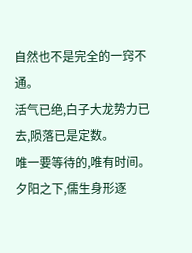自然也不是完全的一窍不通。
活气已绝,白子大龙势力已去,陨落已是定数。
唯一要等待的,唯有时间。
夕阳之下,儒生身形逐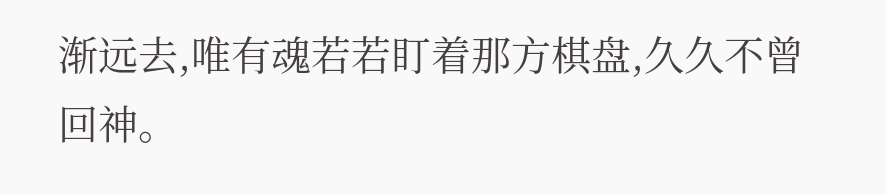渐远去,唯有魂若若盯着那方棋盘,久久不曾回神。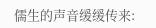儒生的声音缓缓传来: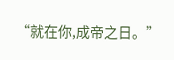“就在你,成帝之日。”